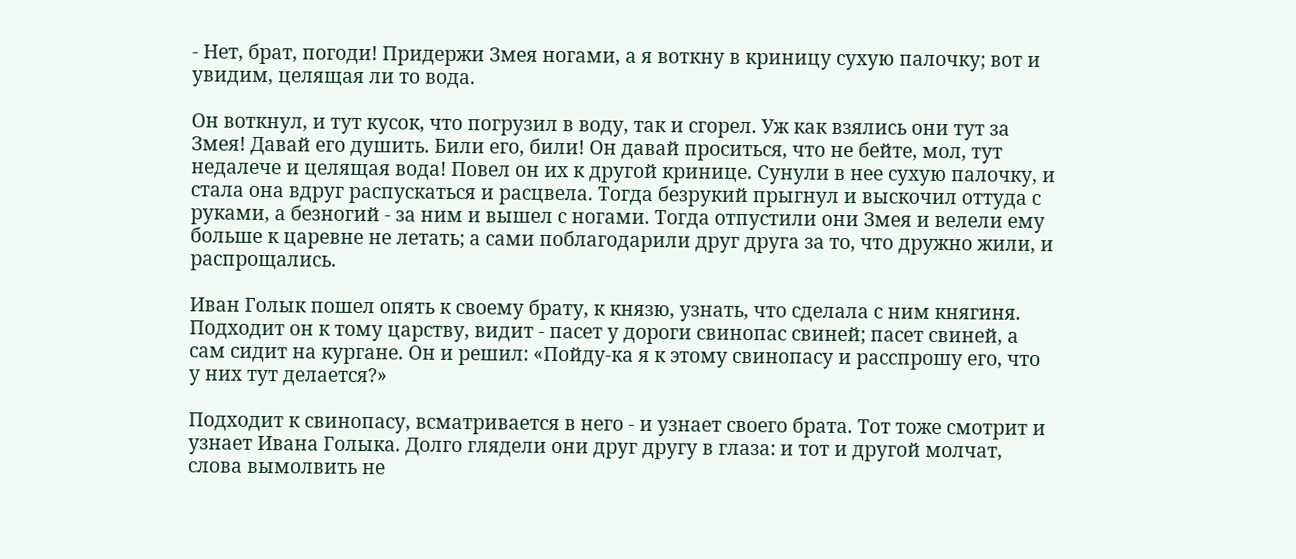- Нет, брат, погоди! Придержи Змея ногами, а я воткну в криницу сухую палочку; вот и увидим, целящая ли то вода.

Он воткнул, и тут кусок, что погрузил в воду, так и сгорел. Уж как взялись они тут за Змея! Давай его душить. Били его, били! Он давай проситься, что не бейте, мол, тут недалече и целящая вода! Повел он их к другой кринице. Сунули в нее сухую палочку, и стала она вдруг распускаться и расцвела. Тогда безрукий прыгнул и выскочил оттуда с руками, а безногий - за ним и вышел с ногами. Тогда отпустили они Змея и велели ему больше к царевне не летать; а сами поблагодарили друг друга за то, что дружно жили, и распрощались.

Иван Голык пошел опять к своему брату, к князю, узнать, что сделала с ним княгиня. Подходит он к тому царству, видит - пасет у дороги свинопас свиней; пасет свиней, а сам сидит на кургане. Он и решил: «Пойду-ка я к этому свинопасу и расспрошу его, что у них тут делается?»

Подходит к свинопасу, всматривается в него - и узнает своего брата. Тот тоже смотрит и узнает Ивана Голыка. Долго глядели они друг другу в глаза: и тот и другой молчат, слова вымолвить не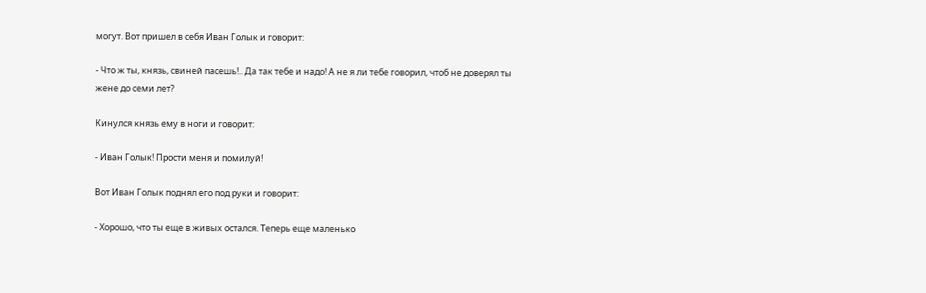могут. Вот пришел в себя Иван Голык и говорит:

- Что ж ты, князь, свиней пасешь!.. Да так тебе и надо! А не я ли тебе говорил, чтоб не доверял ты жене до семи лет?

Кинулся князь ему в ноги и говорит:

- Иван Голык! Прости меня и помилуй!

Вот Иван Голык поднял его под руки и говорит:

- Хорошо, что ты еще в живых остался. Теперь еще маленько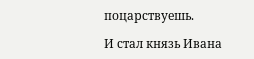поцарствуешь.

И стал князь Ивана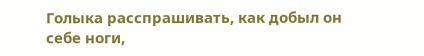Голыка расспрашивать, как добыл он себе ноги,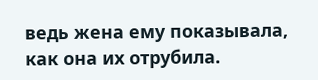ведь жена ему показывала, как она их отрубила.